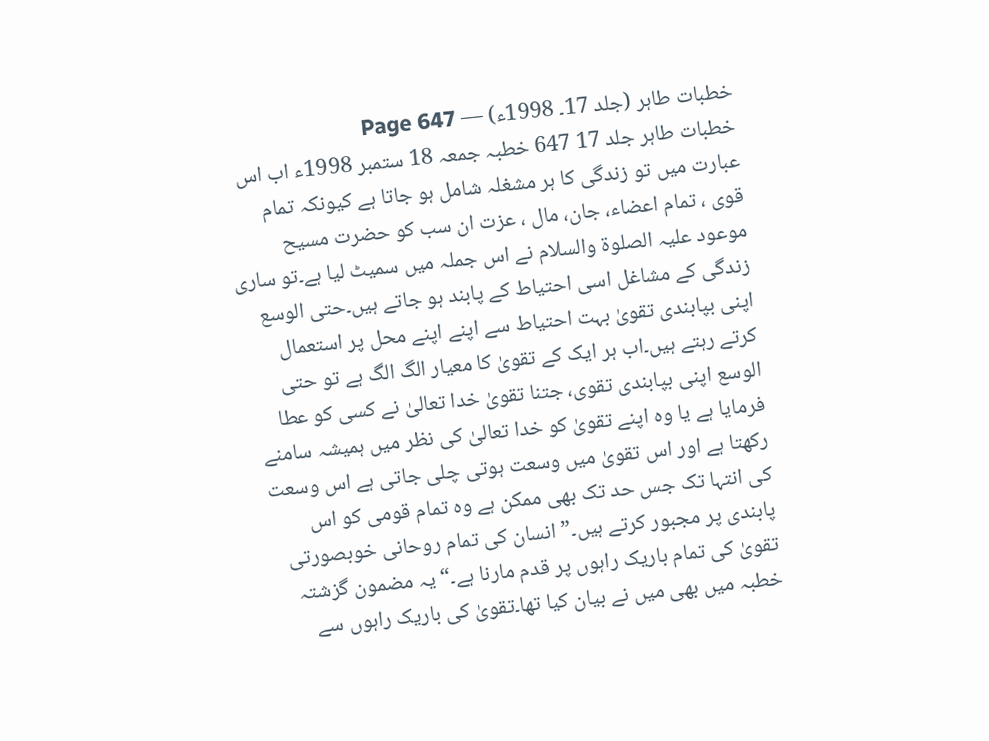خطبات طاہر (جلد 17۔ 1998ء) — Page 647
خطبات طاہر جلد 17 647 خطبہ جمعہ 18 ستمبر 1998ء اب اس عبارت میں تو زندگی کا ہر مشغلہ شامل ہو جاتا ہے کیونکہ تمام قوی ، تمام اعضاء، جان، مال ، عزت ان سب کو حضرت مسیح موعود علیہ الصلوۃ والسلام نے اس جملہ میں سمیٹ لیا ہے۔تو ساری زندگی کے مشاغل اسی احتیاط کے پابند ہو جاتے ہیں۔حتی الوسع اپنی بپابندی تقویٰ بہت احتیاط سے اپنے اپنے محل پر استعمال کرتے رہتے ہیں۔اب ہر ایک کے تقویٰ کا معیار الگ الگ ہے تو حتی الوسع اپنی بپابندی تقوی، جتنا تقویٰ خدا تعالیٰ نے کسی کو عطا فرمایا ہے یا وہ اپنے تقویٰ کو خدا تعالیٰ کی نظر میں ہمیشہ سامنے رکھتا ہے اور اس تقویٰ میں وسعت ہوتی چلی جاتی ہے اس وسعت کی انتہا تک جس حد تک بھی ممکن ہے وہ تمام قومی کو اس پابندی پر مجبور کرتے ہیں۔”انسان کی تمام روحانی خوبصورتی تقویٰ کی تمام باریک راہوں پر قدم مارنا ہے۔“ یہ مضمون گزشتہ خطبہ میں بھی میں نے بیان کیا تھا۔تقویٰ کی باریک راہوں سے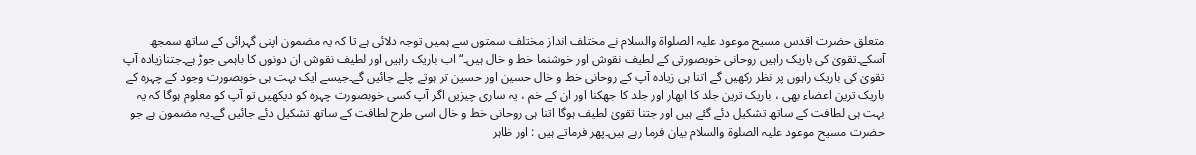متعلق حضرت اقدس مسیح موعود علیہ الصلواۃ والسلام نے مختلف انداز مختلف سمتوں سے ہمیں توجہ دلائی ہے تا کہ یہ مضمون اپنی گہرائی کے ساتھ سمجھ آسکے۔تقویٰ کی باریک راہیں روحانی خوبصورتی کے لطیف نقوش اور خوشنما خط و خال ہیں۔“ اب باریک راہیں اور لطیف نقوش ان دونوں کا باہمی جوڑ ہے۔جتنازیادہ آپ تقویٰ کی باریک راہوں پر نظر رکھیں گے اتنا ہی زیادہ آپ کے روحانی خط و خال حسین اور حسین تر ہوتے چلے جائیں گے۔جیسے ایک بہت ہی خوبصورت وجود کے چہرہ کے باریک ترین اعضاء بھی ، باریک ترین جلد کا ابھار اور جلد کا جھکنا اور ان کے خم ، یہ ساری چیزیں اگر آپ کسی خوبصورت چہرہ کو دیکھیں تو آپ کو معلوم ہوگا کہ یہ بہت ہی لطافت کے ساتھ تشکیل دئے گئے ہیں اور جتنا تقویٰ لطیف ہوگا اتنا ہی روحانی خط و خال اسی طرح لطافت کے ساتھ تشکیل دئے جائیں گے۔یہ مضمون ہے جو حضرت مسیح موعود علیہ الصلوۃ والسلام بیان فرما رہے ہیں۔پھر فرماتے ہیں : اور ظاہر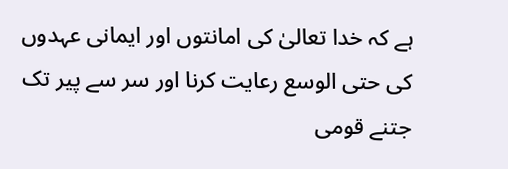ہے کہ خدا تعالیٰ کی امانتوں اور ایمانی عہدوں کی حتی الوسع رعایت کرنا اور سر سے پیر تک جتنے قومی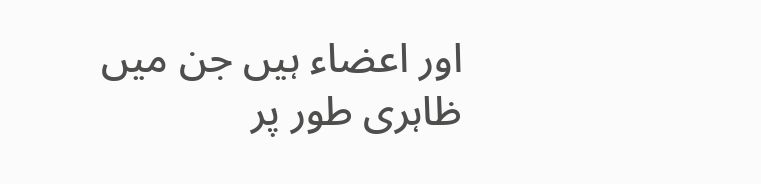اور اعضاء ہیں جن میں ظاہری طور پر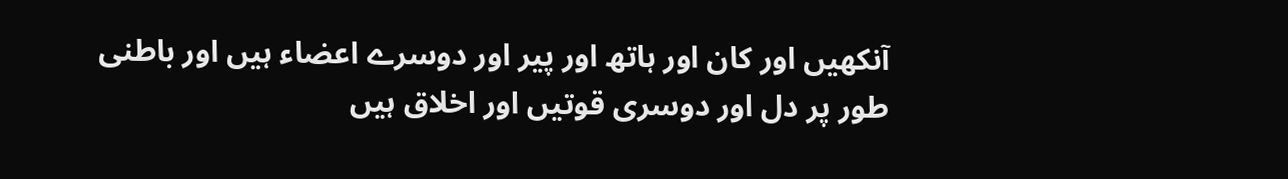آنکھیں اور کان اور ہاتھ اور پیر اور دوسرے اعضاء ہیں اور باطنی طور پر دل اور دوسری قوتیں اور اخلاق ہیں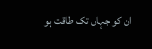ان کو جہاں تک طاقت ہو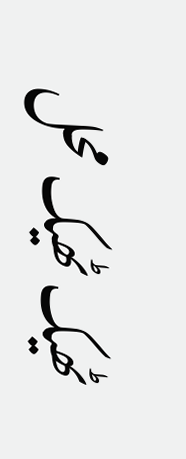ٹھیک ٹھیک محل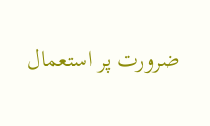ضرورت پر استعمال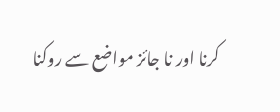کرنا اور نا جائز مواضع سے روکنا